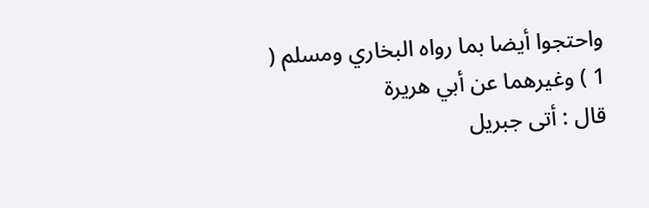واحتجوا أيضا بما رواه البخاري ومسلم ( 1 ) وغيرهما عن أبي هريرة
قال : أتى جبريل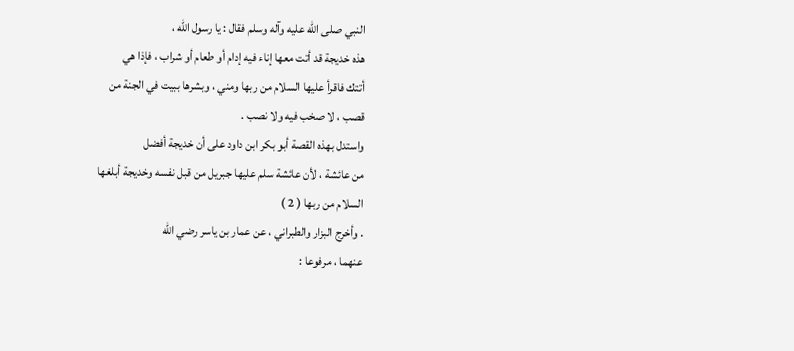النبي صلى الله عليه وآله وسلم فقال : يا رسول الله ،
هذه خديجة قد أتت معها إناء فيه إدام أو طعام أو شراب ، فإذا هي
أتتك فاقرأ عليها السلام من ربها ومني ، وبشرها ببيت في الجنة من
قصب ، لا صخب فيه ولا نصب .
واستدل بهذه القصة أبو بكر ابن داود على أن خديجة أفضل
من عائشة ، لأن عائشة سلم عليها جبريل من قبل نفسه وخديجة أبلغها
السلام من ربها ( 2 )
. وأخرج البزار والطبراني ، عن عمار بن ياسر رضي الله
عنهما ، مرفوعا :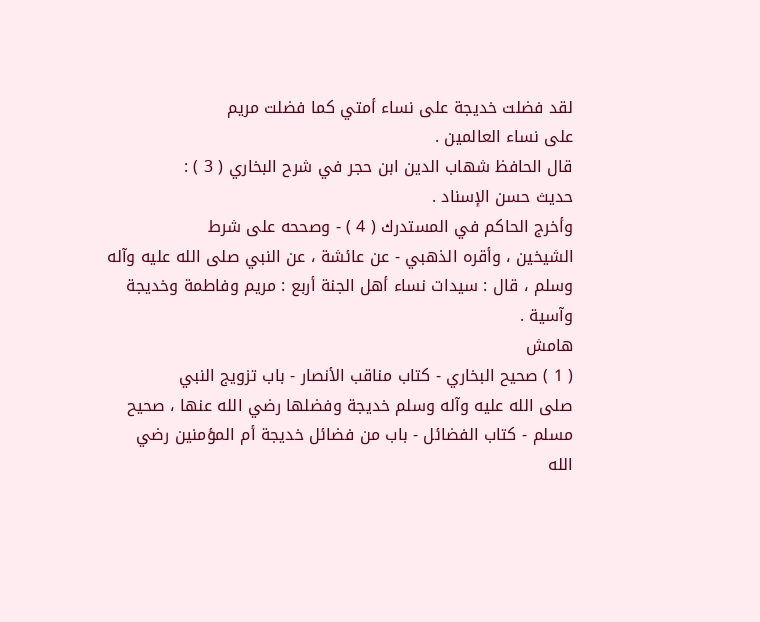لقد فضلت خديجة على نساء أمتي كما فضلت مريم
على نساء العالمين .
قال الحافظ شهاب الدين ابن حجر في شرح البخاري ( 3 ) :
حديث حسن الإسناد .
وأخرج الحاكم في المستدرك ( 4 ) - وصححه على شرط
الشيخين ، وأقره الذهبي - عن عائشة ، عن النبي صلى الله عليه وآله
وسلم ، قال : سيدات نساء أهل الجنة أربع : مريم وفاطمة وخديجة
وآسية .
هامش
( 1 ) صحيح البخاري - كتاب مناقب الأنصار - باب تزويج النبي
صلى الله عليه وآله وسلم خديجة وفضلها رضي الله عنها ، صحيح
مسلم - كتاب الفضائل - باب من فضائل خديجة أم المؤمنين رضي
الله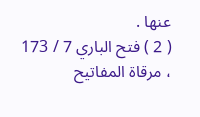عنها .
( 2 ) فتح الباري 7 / 173 ، مرقاة المفاتيح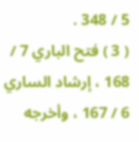5 / 348 .
( 3 ) فتح الباري 7 / 168 ، إرشاد الساري 6 / 167 ، وأخرجه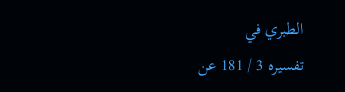الطبري في
تفسيره 3 / 181 عن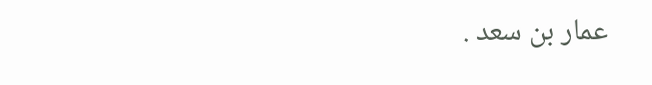عمار بن سعد .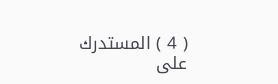( 4 ) المستدرك على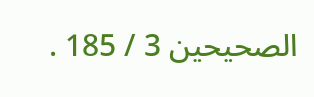الصحيحين 3 / 185 .